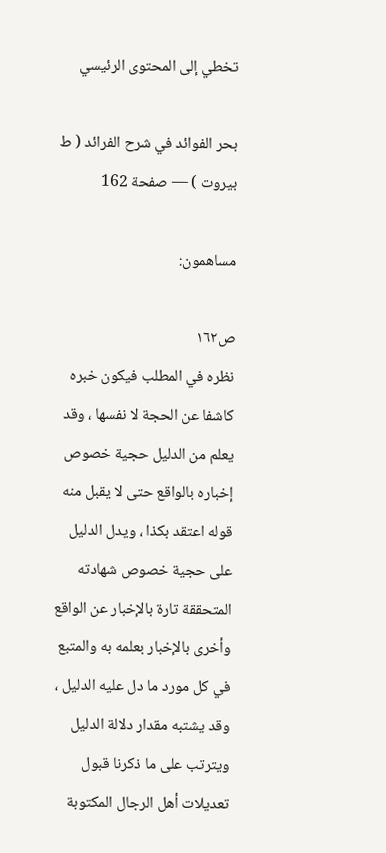تخطي إلى المحتوى الرئيسي

بحر الفوائد في شرح الفرائد ( ط بيروت ) — صفحة 162

مساهمون:

ص١٦٢
نظره في المطلب فيكون خبره كاشفا عن الحجة لا نفسها ، وقد يعلم من الدليل حجية خصوص إخباره بالواقع حتى لا يقبل منه قوله اعتقد بكذا ، ويدل الدليل على حجية خصوص شهادته المتحققة تارة بالإخبار عن الواقع وأخرى بالإخبار بعلمه به والمتبع في كل مورد ما دل عليه الدليل ، وقد يشتبه مقدار دلالة الدليل ويترتب على ما ذكرنا قبول تعديلات أهل الرجال المكتوبة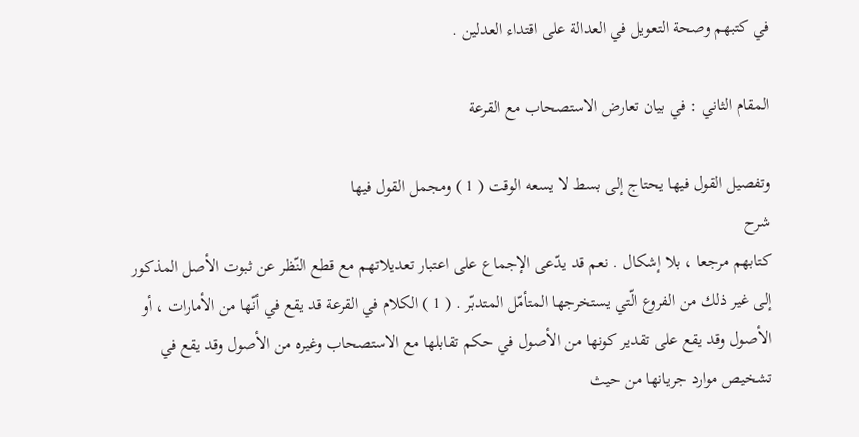في كتبهم وصحة التعويل في العدالة على اقتداء العدلين .

المقام الثاني : في بيان تعارض الاستصحاب مع القرعة

وتفصيل القول فيها يحتاج إلى بسط لا يسعه الوقت ( 1 ) ومجمل القول فيها
شرح
كتابهم مرجعا ، بلا إشكال . نعم قد يدّعى الإجماع على اعتبار تعديلاتهم مع قطع النّظر عن ثبوت الأصل المذكور إلى غير ذلك من الفروع الّتي يستخرجها المتأمّل المتدبّر . ( 1 ) الكلام في القرعة قد يقع في أنّها من الأمارات ، أو الأصول وقد يقع على تقدير كونها من الأصول في حكم تقابلها مع الاستصحاب وغيره من الأصول وقد يقع في تشخيص موارد جريانها من حيث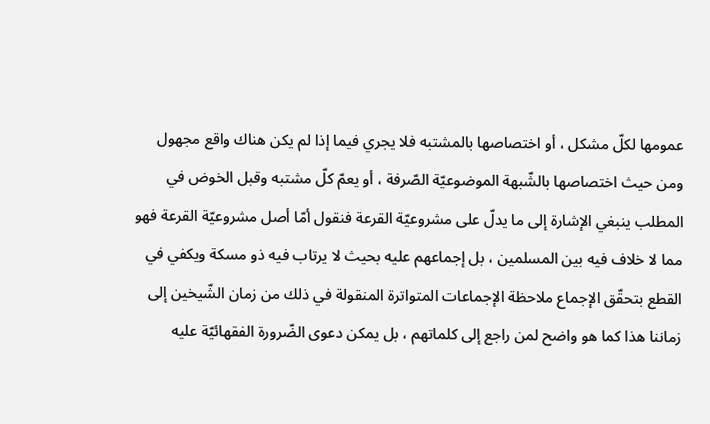عمومها لكلّ مشكل ، أو اختصاصها بالمشتبه فلا يجري فيما إذا لم يكن هناك واقع مجهول ومن حيث اختصاصها بالشّبهة الموضوعيّة الصّرفة ، أو يعمّ كلّ مشتبه وقبل الخوض في المطلب ينبغي الإشارة إلى ما يدلّ على مشروعيّة القرعة فنقول أمّا أصل مشروعيّة القرعة فهو مما لا خلاف فيه بين المسلمين ، بل إجماعهم عليه بحيث لا يرتاب فيه ذو مسكة ويكفي في القطع بتحقّق الإجماع ملاحظة الإجماعات المتواترة المنقولة في ذلك من زمان الشّيخين إلى زماننا هذا كما هو واضح لمن راجع إلى كلماتهم ، بل يمكن دعوى الضّرورة الفقهائيّة عليه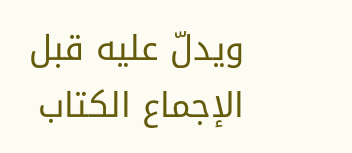ويدلّ عليه قبل الإجماع الكتاب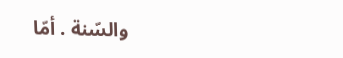والسّنة . أمّا